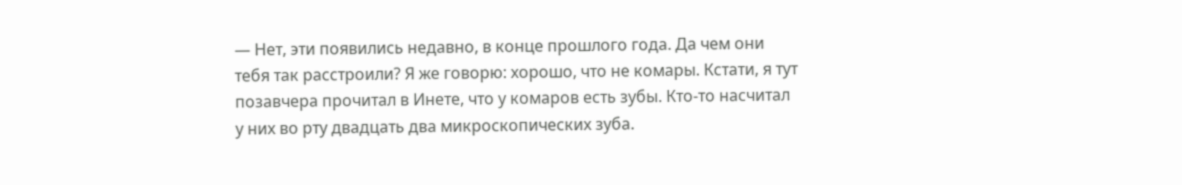— Нет, эти появились недавно, в конце прошлого года. Да чем они тебя так расстроили? Я же говорю: хорошо, что не комары. Кстати, я тут позавчера прочитал в Инете, что у комаров есть зубы. Кто-то насчитал у них во рту двадцать два микроскопических зуба.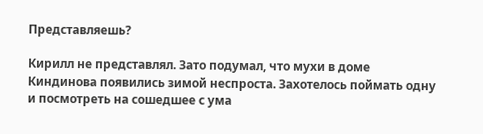Представляешь?

Кирилл не представлял. Зато подумал, что мухи в доме Киндинова появились зимой неспроста. Захотелось поймать одну и посмотреть на сошедшее с ума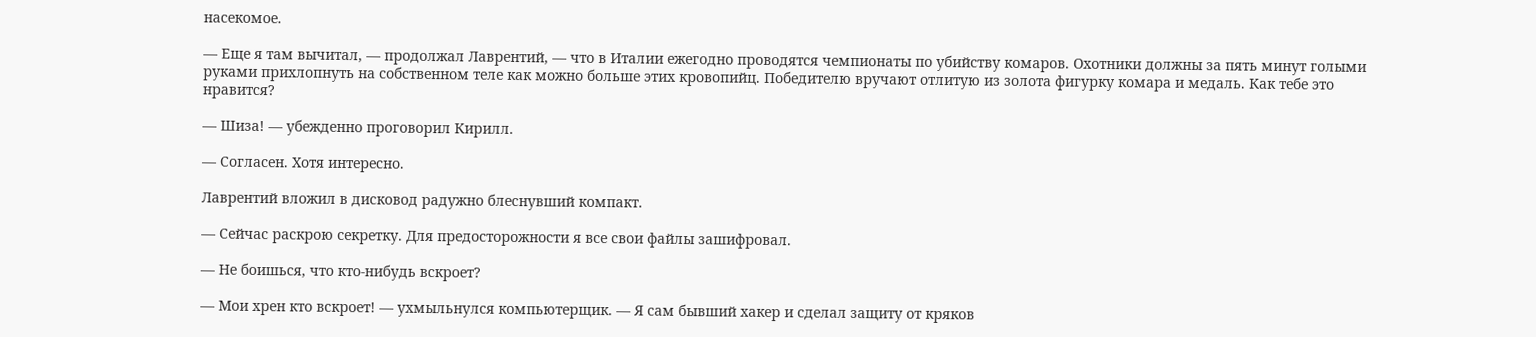насекомое.

— Еще я там вычитал, — продолжал Лаврентий, — что в Италии ежегодно проводятся чемпионаты по убийству комаров. Охотники должны за пять минут голыми руками прихлопнуть на собственном теле как можно больше этих кровопийц. Победителю вручают отлитую из золота фигурку комара и медаль. Как тебе это нравится?

— Шиза! — убежденно проговорил Кирилл.

— Согласен. Хотя интересно.

Лаврентий вложил в дисковод радужно блеснувший компакт.

— Сейчас раскрою секретку. Для предосторожности я все свои файлы зашифровал.

— Не боишься, что кто-нибудь вскроет?

— Мои хрен кто вскроет! — ухмыльнулся компьютерщик. — Я сам бывший хакер и сделал защиту от кряков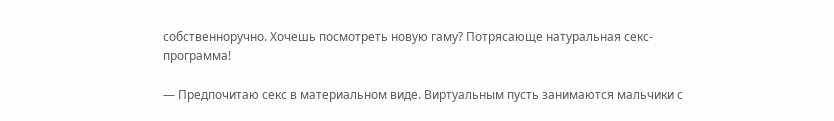собственноручно. Хочешь посмотреть новую гаму? Потрясающе натуральная секс-программа!

— Предпочитаю секс в материальном виде. Виртуальным пусть занимаются мальчики с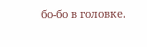бо-бо в головке.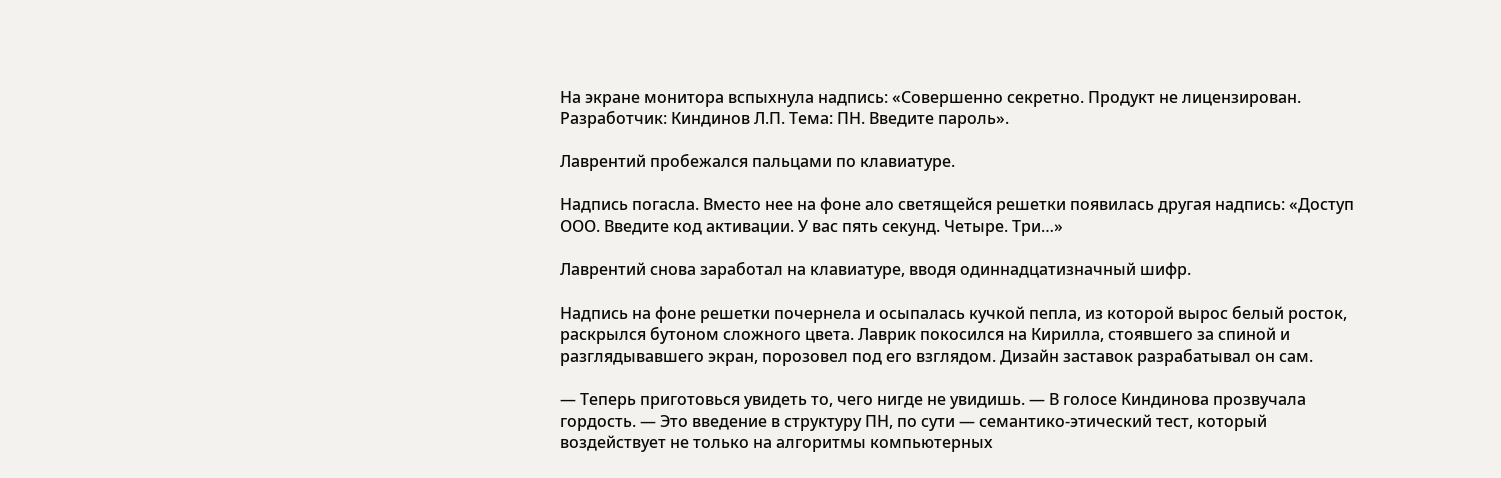На экране монитора вспыхнула надпись: «Совершенно секретно. Продукт не лицензирован. Разработчик: Киндинов Л.П. Тема: ПН. Введите пароль».

Лаврентий пробежался пальцами по клавиатуре.

Надпись погасла. Вместо нее на фоне ало светящейся решетки появилась другая надпись: «Доступ ООО. Введите код активации. У вас пять секунд. Четыре. Три…»

Лаврентий снова заработал на клавиатуре, вводя одиннадцатизначный шифр.

Надпись на фоне решетки почернела и осыпалась кучкой пепла, из которой вырос белый росток, раскрылся бутоном сложного цвета. Лаврик покосился на Кирилла, стоявшего за спиной и разглядывавшего экран, порозовел под его взглядом. Дизайн заставок разрабатывал он сам.

— Теперь приготовься увидеть то, чего нигде не увидишь. — В голосе Киндинова прозвучала гордость. — Это введение в структуру ПН, по сути — семантико-этический тест, который воздействует не только на алгоритмы компьютерных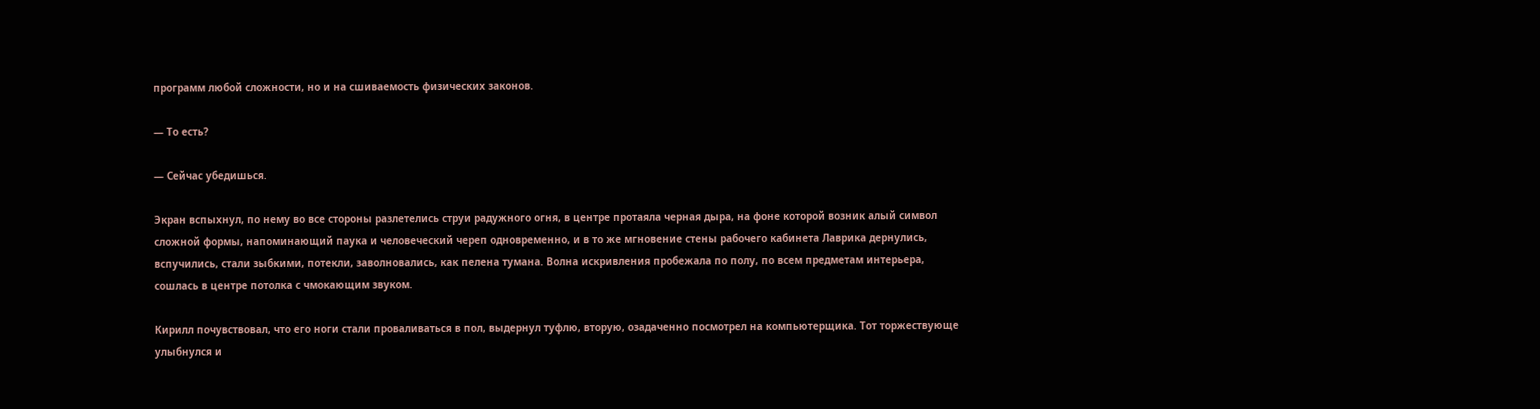программ любой сложности, но и на сшиваемость физических законов.

— То есть?

— Сейчас убедишься.

Экран вспыхнул, по нему во все стороны разлетелись струи радужного огня, в центре протаяла черная дыра, на фоне которой возник алый символ сложной формы, напоминающий паука и человеческий череп одновременно, и в то же мгновение стены рабочего кабинета Лаврика дернулись, вспучились, стали зыбкими, потекли, заволновались, как пелена тумана. Волна искривления пробежала по полу, по всем предметам интерьера, сошлась в центре потолка с чмокающим звуком.

Кирилл почувствовал, что его ноги стали проваливаться в пол, выдернул туфлю, вторую, озадаченно посмотрел на компьютерщика. Тот торжествующе улыбнулся и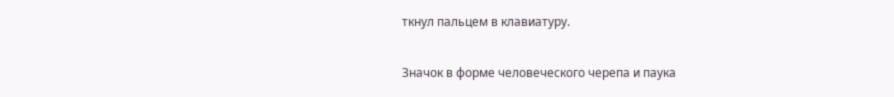ткнул пальцем в клавиатуру.

Значок в форме человеческого черепа и паука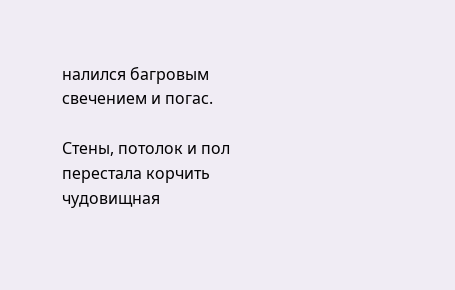налился багровым свечением и погас.

Стены, потолок и пол перестала корчить чудовищная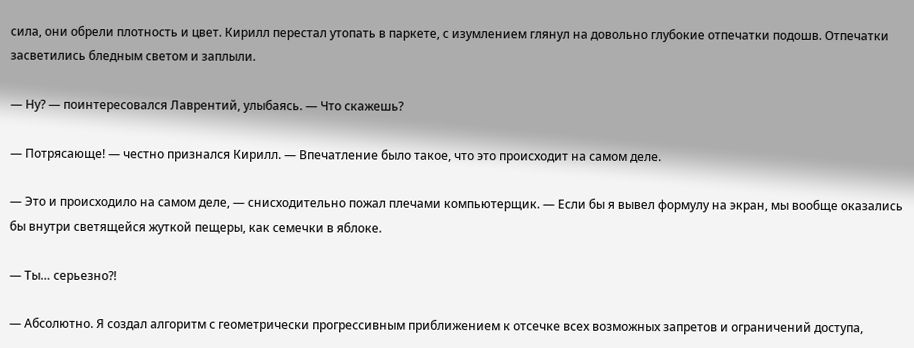сила, они обрели плотность и цвет. Кирилл перестал утопать в паркете, с изумлением глянул на довольно глубокие отпечатки подошв. Отпечатки засветились бледным светом и заплыли.

— Ну? — поинтересовался Лаврентий, улыбаясь. — Что скажешь?

— Потрясающе! — честно признался Кирилл. — Впечатление было такое, что это происходит на самом деле.

— Это и происходило на самом деле, — снисходительно пожал плечами компьютерщик. — Если бы я вывел формулу на экран, мы вообще оказались бы внутри светящейся жуткой пещеры, как семечки в яблоке.

— Ты… серьезно?!

— Абсолютно. Я создал алгоритм с геометрически прогрессивным приближением к отсечке всех возможных запретов и ограничений доступа,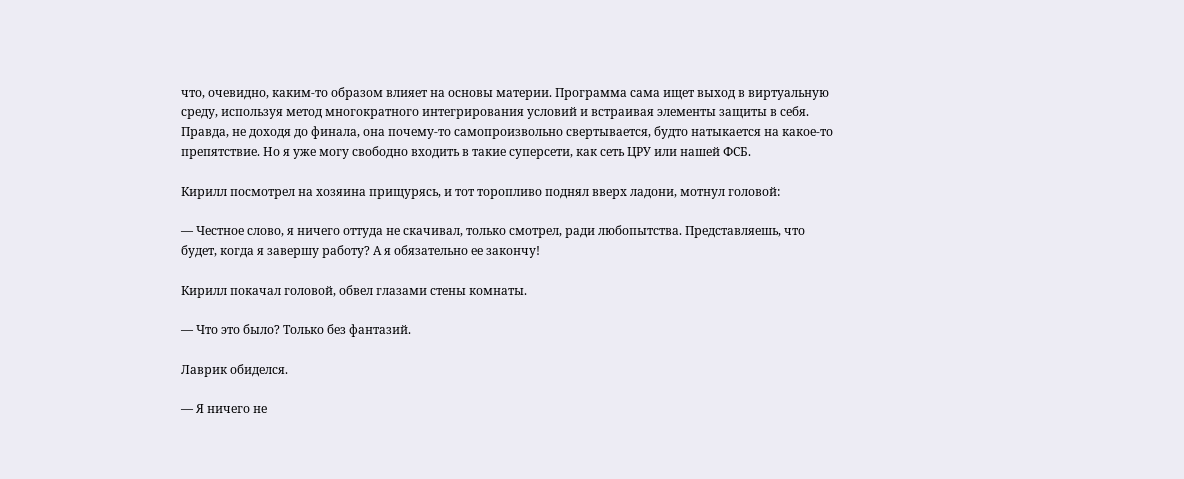что, очевидно, каким-то образом влияет на основы материи. Программа сама ищет выход в виртуальную среду, используя метод многократного интегрирования условий и встраивая элементы защиты в себя. Правда, не доходя до финала, она почему-то самопроизвольно свертывается, будто натыкается на какое-то препятствие. Но я уже могу свободно входить в такие суперсети, как сеть ЦРУ или нашей ФСБ.

Кирилл посмотрел на хозяина прищурясь, и тот торопливо поднял вверх ладони, мотнул головой:

— Честное слово, я ничего оттуда не скачивал, только смотрел, ради любопытства. Представляешь, что будет, когда я завершу работу? А я обязательно ее закончу!

Кирилл покачал головой, обвел глазами стены комнаты.

— Что это было? Только без фантазий.

Лаврик обиделся.

— Я ничего не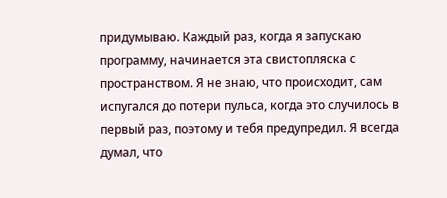придумываю. Каждый раз, когда я запускаю программу, начинается эта свистопляска с пространством. Я не знаю, что происходит, сам испугался до потери пульса, когда это случилось в первый раз, поэтому и тебя предупредил. Я всегда думал, что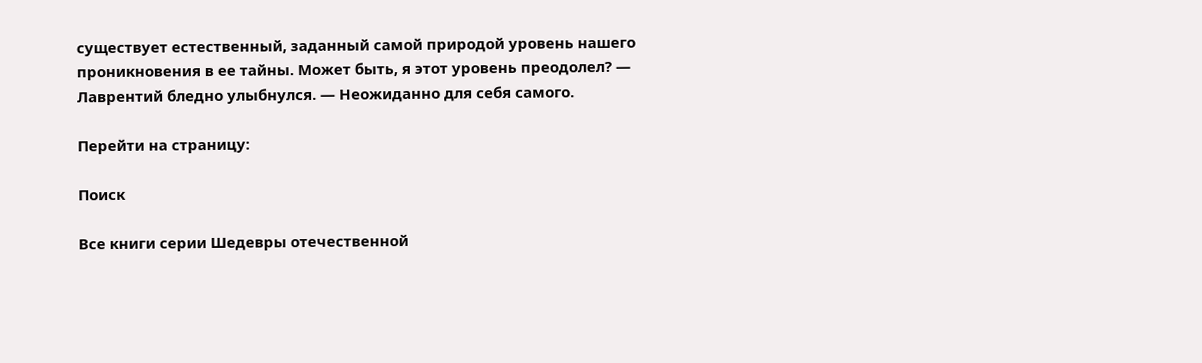существует естественный, заданный самой природой уровень нашего проникновения в ее тайны. Может быть, я этот уровень преодолел? — Лаврентий бледно улыбнулся. — Неожиданно для себя самого.

Перейти на страницу:

Поиск

Все книги серии Шедевры отечественной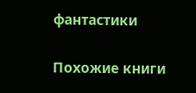фантастики

Похожие книги